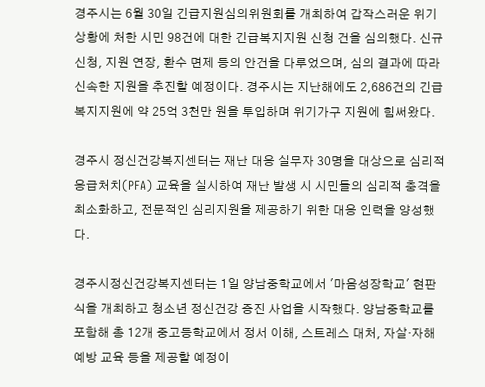경주시는 6월 30일 긴급지원심의위원회를 개최하여 갑작스러운 위기 상황에 처한 시민 98건에 대한 긴급복지지원 신청 건을 심의했다. 신규 신청, 지원 연장, 환수 면제 등의 안건을 다루었으며, 심의 결과에 따라 신속한 지원을 추진할 예정이다. 경주시는 지난해에도 2,686건의 긴급복지지원에 약 25억 3천만 원을 투입하며 위기가구 지원에 힘써왔다.

경주시 정신건강복지센터는 재난 대응 실무자 30명을 대상으로 심리적 응급처치(PFA) 교육을 실시하여 재난 발생 시 시민들의 심리적 충격을 최소화하고, 전문적인 심리지원을 제공하기 위한 대응 인력을 양성했다.

경주시정신건강복지센터는 1일 양남중학교에서 '마음성장학교' 현판식을 개최하고 청소년 정신건강 증진 사업을 시작했다. 양남중학교를 포함해 총 12개 중고등학교에서 정서 이해, 스트레스 대처, 자살·자해 예방 교육 등을 제공할 예정이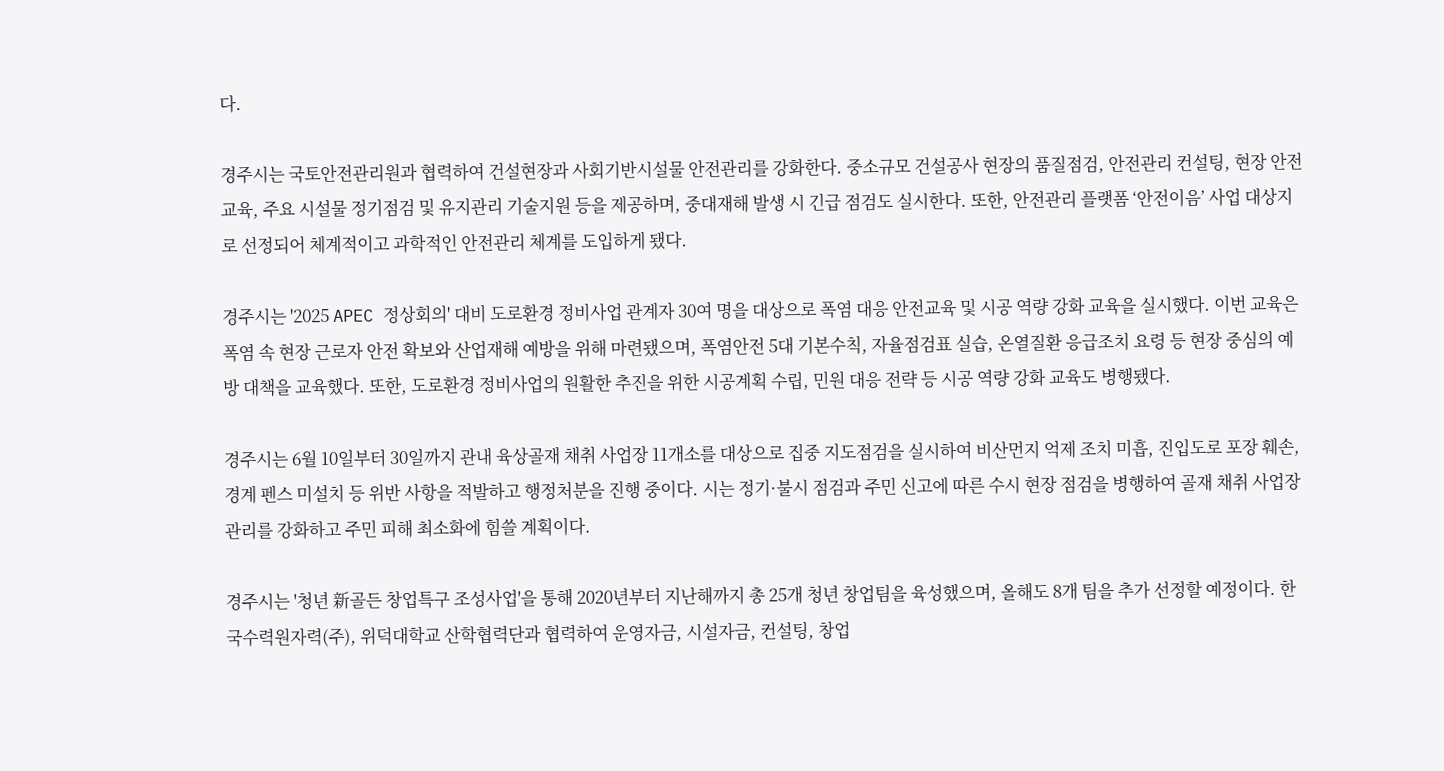다.

경주시는 국토안전관리원과 협력하여 건설현장과 사회기반시설물 안전관리를 강화한다. 중소규모 건설공사 현장의 품질점검, 안전관리 컨설팅, 현장 안전교육, 주요 시설물 정기점검 및 유지관리 기술지원 등을 제공하며, 중대재해 발생 시 긴급 점검도 실시한다. 또한, 안전관리 플랫폼 ‘안전이음’ 사업 대상지로 선정되어 체계적이고 과학적인 안전관리 체계를 도입하게 됐다.

경주시는 '2025 APEC 정상회의' 대비 도로환경 정비사업 관계자 30여 명을 대상으로 폭염 대응 안전교육 및 시공 역량 강화 교육을 실시했다. 이번 교육은 폭염 속 현장 근로자 안전 확보와 산업재해 예방을 위해 마련됐으며, 폭염안전 5대 기본수칙, 자율점검표 실습, 온열질환 응급조치 요령 등 현장 중심의 예방 대책을 교육했다. 또한, 도로환경 정비사업의 원활한 추진을 위한 시공계획 수립, 민원 대응 전략 등 시공 역량 강화 교육도 병행됐다.

경주시는 6월 10일부터 30일까지 관내 육상골재 채취 사업장 11개소를 대상으로 집중 지도점검을 실시하여 비산먼지 억제 조치 미흡, 진입도로 포장 훼손, 경계 펜스 미설치 등 위반 사항을 적발하고 행정처분을 진행 중이다. 시는 정기·불시 점검과 주민 신고에 따른 수시 현장 점검을 병행하여 골재 채취 사업장 관리를 강화하고 주민 피해 최소화에 힘쓸 계획이다.

경주시는 '청년 新골든 창업특구 조성사업'을 통해 2020년부터 지난해까지 총 25개 청년 창업팀을 육성했으며, 올해도 8개 팀을 추가 선정할 예정이다. 한국수력원자력(주), 위덕대학교 산학협력단과 협력하여 운영자금, 시설자금, 컨설팅, 창업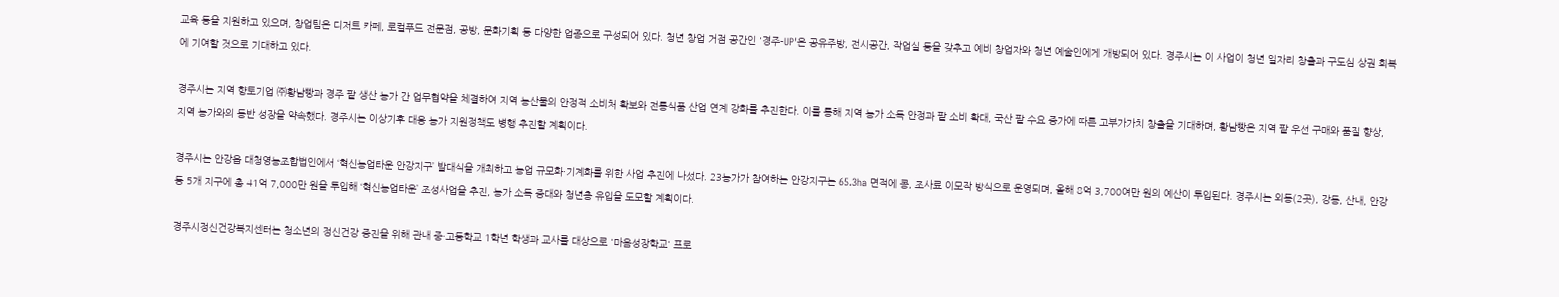교육 등을 지원하고 있으며, 창업팀은 디저트 카페, 로컬푸드 전문점, 공방, 문화기획 등 다양한 업종으로 구성되어 있다. 청년 창업 거점 공간인 '경주-UP'은 공유주방, 전시공간, 작업실 등을 갖추고 예비 창업자와 청년 예술인에게 개방되어 있다. 경주시는 이 사업이 청년 일자리 창출과 구도심 상권 회복에 기여할 것으로 기대하고 있다.

경주시는 지역 향토기업 ㈜황남빵과 경주 팥 생산 농가 간 업무협약을 체결하여 지역 농산물의 안정적 소비처 확보와 전통식품 산업 연계 강화를 추진한다. 이를 통해 지역 농가 소득 안정과 팥 소비 확대, 국산 팥 수요 증가에 따른 고부가가치 창출을 기대하며, 황남빵은 지역 팥 우선 구매와 품질 향상, 지역 농가와의 동반 성장을 약속했다. 경주시는 이상기후 대응 농가 지원정책도 병행 추진할 계획이다.

경주시는 안강읍 대청영농조합법인에서 ‘혁신농업타운 안강지구’ 발대식을 개최하고 농업 규모화·기계화를 위한 사업 추진에 나섰다. 23농가가 참여하는 안강지구는 65.3ha 면적에 콩, 조사료 이모작 방식으로 운영되며, 올해 8억 3,700여만 원의 예산이 투입된다. 경주시는 외동(2곳), 강동, 산내, 안강 등 5개 지구에 총 41억 7,000만 원을 투입해 ‘혁신농업타운’ 조성사업을 추진, 농가 소득 증대와 청년층 유입을 도모할 계획이다.

경주시정신건강복지센터는 청소년의 정신건강 증진을 위해 관내 중·고등학교 1학년 학생과 교사를 대상으로 '마음성장학교' 프로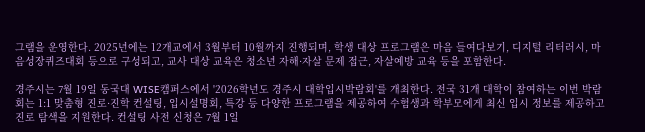그램을 운영한다. 2025년에는 12개교에서 3월부터 10월까지 진행되며, 학생 대상 프로그램은 마음 들여다보기, 디지털 리터러시, 마음성장퀴즈대회 등으로 구성되고, 교사 대상 교육은 청소년 자해·자살 문제 접근, 자살예방 교육 등을 포함한다.

경주시는 7월 19일 동국대 WISE캠퍼스에서 '2026학년도 경주시 대학입시박람회'를 개최한다. 전국 31개 대학이 참여하는 이번 박람회는 1:1 맞춤형 진로·진학 컨설팅, 입시설명회, 특강 등 다양한 프로그램을 제공하여 수험생과 학부모에게 최신 입시 정보를 제공하고 진로 탐색을 지원한다. 컨설팅 사전 신청은 7월 1일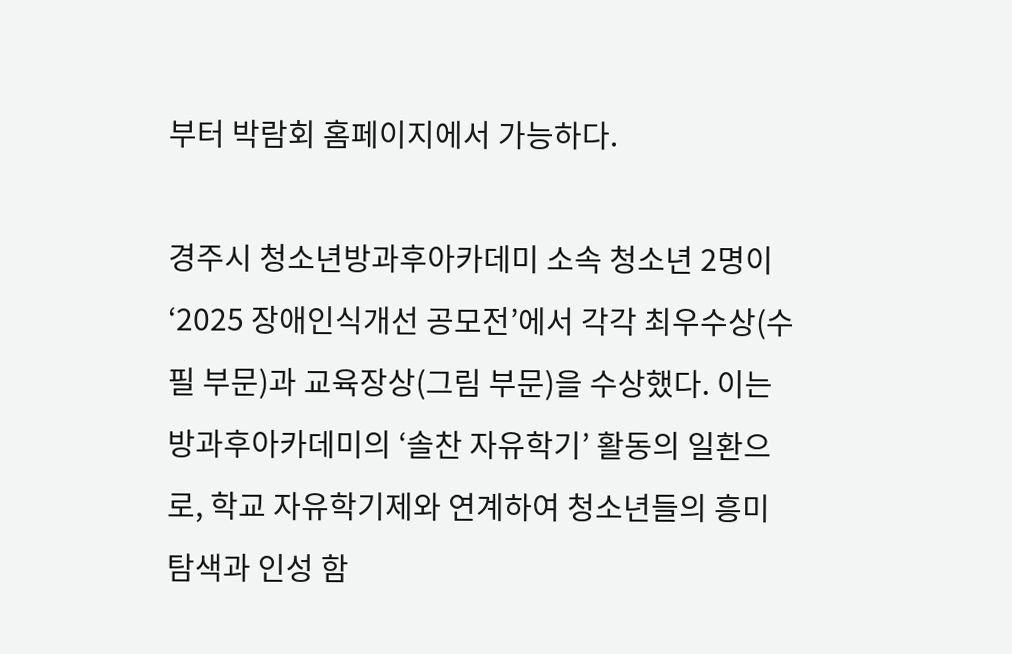부터 박람회 홈페이지에서 가능하다.

경주시 청소년방과후아카데미 소속 청소년 2명이 ‘2025 장애인식개선 공모전’에서 각각 최우수상(수필 부문)과 교육장상(그림 부문)을 수상했다. 이는 방과후아카데미의 ‘솔찬 자유학기’ 활동의 일환으로, 학교 자유학기제와 연계하여 청소년들의 흥미 탐색과 인성 함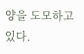양을 도모하고 있다.